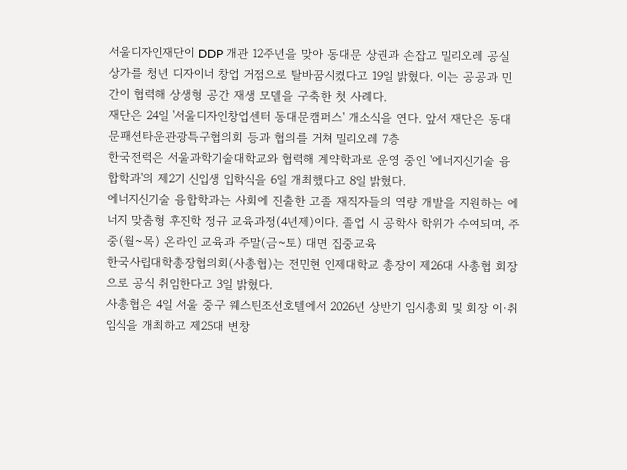서울디자인재단이 DDP 개관 12주년을 맞아 동대문 상권과 손잡고 밀리오레 공실 상가를 청년 디자이너 창업 거점으로 탈바꿈시켰다고 19일 밝혔다. 이는 공공과 민간이 협력해 상생형 공간 재생 모델을 구축한 첫 사례다.
재단은 24일 '서울디자인창업센터 동대문캠퍼스' 개소식을 연다. 앞서 재단은 동대문패션타운관광특구협의회 등과 협의를 거쳐 밀리오레 7층
한국전력은 서울과학기술대학교와 협력해 계약학과로 운영 중인 '에너지신기술 융합학과'의 제2기 신입생 입학식을 6일 개최했다고 8일 밝혔다.
에너지신기술 융합학과는 사회에 진출한 고졸 재직자들의 역량 개발을 지원하는 에너지 맞춤형 후진학 정규 교육과정(4년제)이다. 졸업 시 공학사 학위가 수여되며, 주중(월~목) 온라인 교육과 주말(금~토) 대면 집중교육
한국사립대학총장협의회(사총협)는 전민현 인제대학교 총장이 제26대 사총협 회장으로 공식 취임한다고 3일 밝혔다.
사총협은 4일 서울 중구 웨스틴조선호텔에서 2026년 상반기 임시총회 및 회장 이·취임식을 개최하고 제25대 변창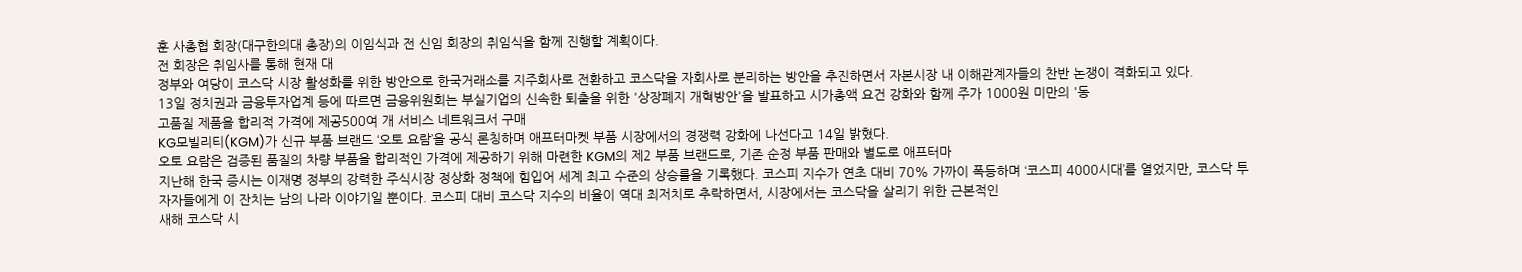훈 사총협 회장(대구한의대 총장)의 이임식과 전 신임 회장의 취임식을 함께 진행할 계획이다.
전 회장은 취임사를 통해 현재 대
정부와 여당이 코스닥 시장 활성화를 위한 방안으로 한국거래소를 지주회사로 전환하고 코스닥을 자회사로 분리하는 방안을 추진하면서 자본시장 내 이해관계자들의 찬반 논쟁이 격화되고 있다.
13일 정치권과 금융투자업계 등에 따르면 금융위원회는 부실기업의 신속한 퇴출을 위한 '상장폐지 개혁방안'을 발표하고 시가총액 요건 강화와 함께 주가 1000원 미만의 '동
고품질 제품을 합리적 가격에 제공500여 개 서비스 네트워크서 구매
KG모빌리티(KGM)가 신규 부품 브랜드 ‘오토 요람’을 공식 론칭하며 애프터마켓 부품 시장에서의 경쟁력 강화에 나선다고 14일 밝혔다.
오토 요람은 검증된 품질의 차량 부품을 합리적인 가격에 제공하기 위해 마련한 KGM의 제2 부품 브랜드로, 기존 순정 부품 판매와 별도로 애프터마
지난해 한국 증시는 이재명 정부의 강력한 주식시장 정상화 정책에 힘입어 세계 최고 수준의 상승률을 기록했다. 코스피 지수가 연초 대비 70% 가까이 폭등하며 ‘코스피 4000시대’를 열었지만, 코스닥 투자자들에게 이 잔치는 남의 나라 이야기일 뿐이다. 코스피 대비 코스닥 지수의 비율이 역대 최저치로 추락하면서, 시장에서는 코스닥을 살리기 위한 근본적인
새해 코스닥 시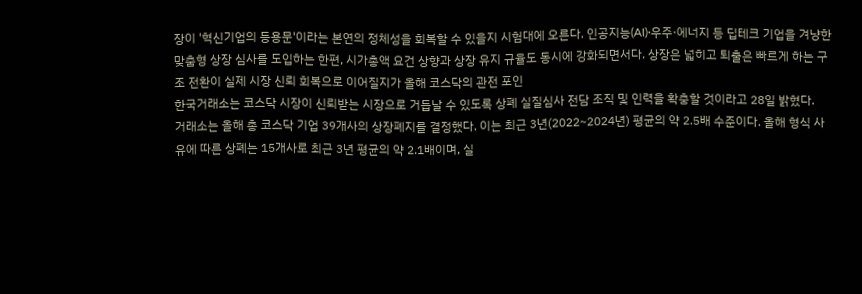장이 '혁신기업의 등용문'이라는 본연의 정체성을 회복할 수 있을지 시험대에 오른다. 인공지능(AI)·우주·에너지 등 딥테크 기업을 겨냥한 맞춤형 상장 심사를 도입하는 한편, 시가총액 요건 상향과 상장 유지 규율도 동시에 강화되면서다. 상장은 넓히고 퇴출은 빠르게 하는 구조 전환이 실제 시장 신뢰 회복으로 이어질지가 올해 코스닥의 관전 포인
한국거래소는 코스닥 시장이 신뢰받는 시장으로 거듭날 수 있도록 상폐 실질심사 전담 조직 및 인력을 확충할 것이라고 28일 밝혔다.
거래소는 올해 총 코스닥 기업 39개사의 상장폐지를 결정했다. 이는 최근 3년(2022~2024년) 평균의 약 2.5배 수준이다. 올해 형식 사유에 따른 상폐는 15개사로 최근 3년 평균의 약 2.1배이며, 실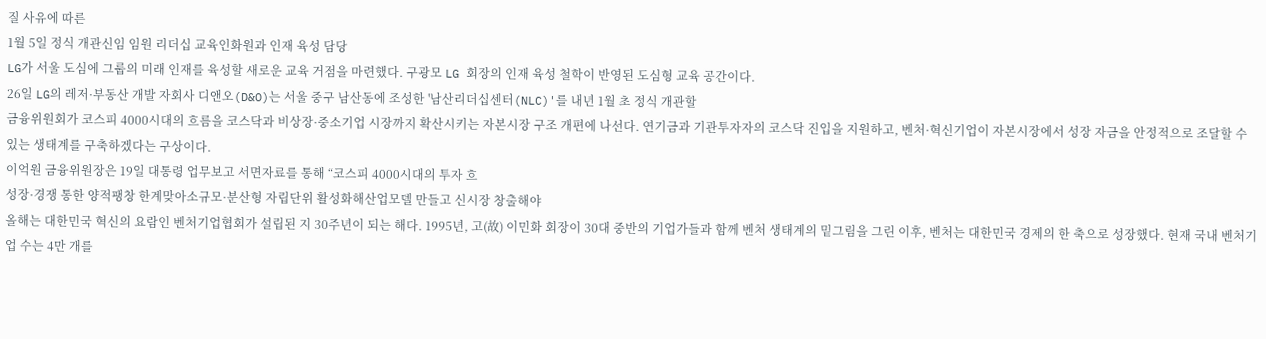질 사유에 따른
1월 5일 정식 개관신임 임원 리더십 교육인화원과 인재 육성 담당
LG가 서울 도심에 그룹의 미래 인재를 육성할 새로운 교육 거점을 마련했다. 구광모 LG 회장의 인재 육성 철학이 반영된 도심형 교육 공간이다.
26일 LG의 레저·부동산 개발 자회사 디앤오(D&O)는 서울 중구 남산동에 조성한 '남산리더십센터(NLC)'를 내년 1월 초 정식 개관할
금융위원회가 코스피 4000시대의 흐름을 코스닥과 비상장·중소기업 시장까지 확산시키는 자본시장 구조 개편에 나선다. 연기금과 기관투자자의 코스닥 진입을 지원하고, 벤처·혁신기업이 자본시장에서 성장 자금을 안정적으로 조달할 수 있는 생태계를 구축하겠다는 구상이다.
이억원 금융위원장은 19일 대통령 업무보고 서면자료를 통해 “코스피 4000시대의 투자 흐
성장·경쟁 통한 양적팽창 한계맞아소규모·분산형 자립단위 활성화해산업모델 만들고 신시장 창출해야
올해는 대한민국 혁신의 요람인 벤처기업협회가 설립된 지 30주년이 되는 해다. 1995년, 고(故) 이민화 회장이 30대 중반의 기업가들과 함께 벤처 생태계의 밑그림을 그린 이후, 벤처는 대한민국 경제의 한 축으로 성장했다. 현재 국내 벤처기업 수는 4만 개를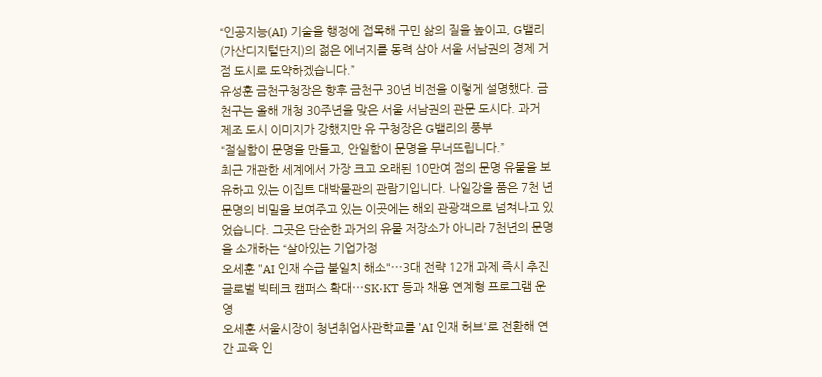“인공지능(AI) 기술을 행정에 접목해 구민 삶의 질을 높이고, G밸리(가산디지털단지)의 젊은 에너지를 동력 삼아 서울 서남권의 경제 거점 도시로 도약하겠습니다.”
유성훈 금천구청장은 향후 금천구 30년 비전을 이렇게 설명했다. 금천구는 올해 개청 30주년을 맞은 서울 서남권의 관문 도시다. 과거 제조 도시 이미지가 강했지만 유 구청장은 G밸리의 풍부
“절실함이 문명을 만들고, 안일함이 문명을 무너뜨립니다.”
최근 개관한 세계에서 가장 크고 오래된 10만여 점의 문명 유물을 보유하고 있는 이집트 대박물관의 관람기입니다. 나일강을 품은 7천 년 문명의 비밀을 보여주고 있는 이곳에는 해외 관광객으로 넘쳐나고 있었습니다. 그곳은 단순한 과거의 유물 저장소가 아니라 7천년의 문명을 소개하는 “살아있는 기업가정
오세훈 "AI 인재 수급 불일치 해소"⋯3대 전략 12개 과제 즉시 추진글로벌 빅테크 캠퍼스 확대⋯SK·KT 등과 채용 연계형 프로그램 운영
오세훈 서울시장이 청년취업사관학교를 'AI 인재 허브'로 전환해 연간 교육 인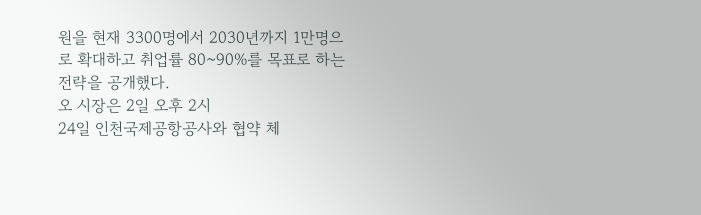원을 현재 3300명에서 2030년까지 1만명으로 확대하고 취업률 80~90%를 목표로 하는 전략을 공개했다.
오 시장은 2일 오후 2시
24일 인천국제공항공사와 협약 체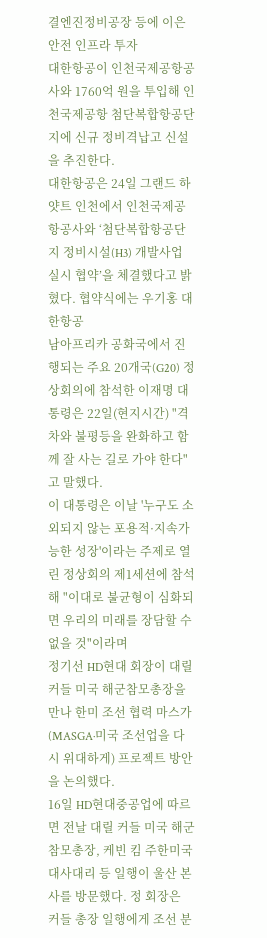결엔진정비공장 등에 이은 안전 인프라 투자
대한항공이 인천국제공항공사와 1760억 원을 투입해 인천국제공항 첨단복합항공단지에 신규 정비격납고 신설을 추진한다.
대한항공은 24일 그랜드 하얏트 인천에서 인천국제공항공사와 ‘첨단복합항공단지 정비시설(H3) 개발사업 실시 협약’을 체결했다고 밝혔다. 협약식에는 우기홍 대한항공
남아프리카 공화국에서 진행되는 주요 20개국(G20) 정상회의에 참석한 이재명 대통령은 22일(현지시간) "격차와 불평등을 완화하고 함께 잘 사는 길로 가야 한다"고 말했다.
이 대통령은 이날 '누구도 소외되지 않는 포용적·지속가능한 성장'이라는 주제로 열린 정상회의 제1세션에 참석해 "이대로 불균형이 심화되면 우리의 미래를 장담할 수 없을 것"이라며
정기선 HD현대 회장이 대릴 커들 미국 해군참모총장을 만나 한미 조선 협력 마스가(MASGA·미국 조선업을 다시 위대하게) 프로젝트 방안을 논의했다.
16일 HD현대중공업에 따르면 전날 대릴 커들 미국 해군참모총장, 케빈 킴 주한미국대사대리 등 일행이 울산 본사를 방문했다. 정 회장은 커들 총장 일행에게 조선 분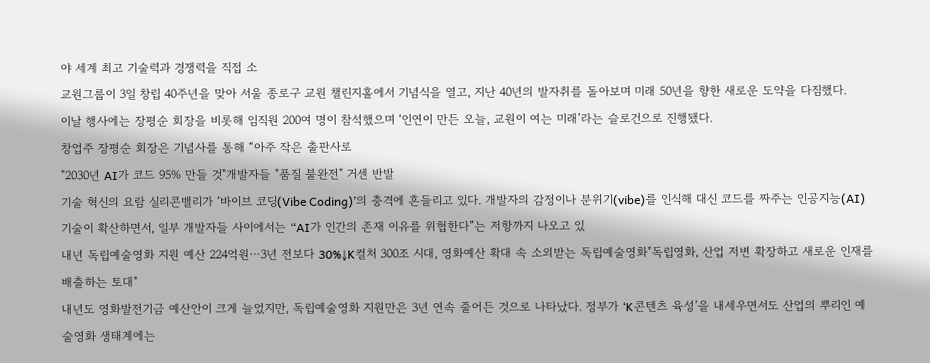야 세계 최고 기술력과 경쟁력을 직접 소
교원그룹이 3일 창립 40주년을 맞아 서울 종로구 교원 챌린지홀에서 기념식을 열고, 지난 40년의 발자취를 돌아보며 미래 50년을 향한 새로운 도약을 다짐했다.
이날 행사에는 장평순 회장을 비롯해 임직원 200여 명이 참석했으며 ‘인연이 만든 오늘, 교원이 여는 미래’라는 슬로건으로 진행됐다.
창업주 장평순 회장은 기념사를 통해 “아주 작은 출판사로
"2030년 AI가 코드 95% 만들 것"개발자들 "품질 불완전" 거센 반발
기술 혁신의 요람 실리콘밸리가 ‘바이브 코딩(Vibe Coding)’의 충격에 흔들리고 있다. 개발자의 감정이나 분위기(vibe)를 인식해 대신 코드를 짜주는 인공지능(AI) 기술이 확산하면서, 일부 개발자들 사이에서는 “AI가 인간의 존재 이유를 위협한다”는 저항까지 나오고 있
내년 독립예술영화 지원 예산 224억원⋯3년 전보다 30%↓K컬처 300조 시대, 영화예산 확대 속 소외받는 독립예술영화"독립영화, 산업 저변 확장하고 새로운 인재를 배출하는 토대"
내년도 영화발전기금 예산안이 크게 늘었지만, 독립예술영화 지원만은 3년 연속 줄어든 것으로 나타났다. 정부가 ‘K콘텐츠 육성’을 내세우면서도 산업의 뿌리인 예술영화 생태계에는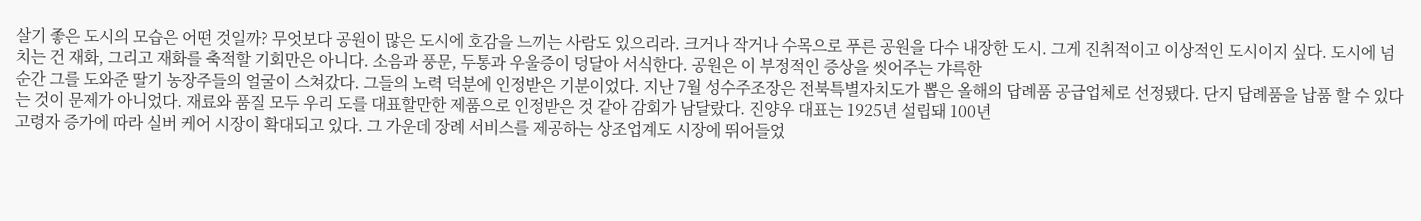살기 좋은 도시의 모습은 어떤 것일까? 무엇보다 공원이 많은 도시에 호감을 느끼는 사람도 있으리라. 크거나 작거나 수목으로 푸른 공원을 다수 내장한 도시. 그게 진취적이고 이상적인 도시이지 싶다. 도시에 넘치는 건 재화, 그리고 재화를 축적할 기회만은 아니다. 소음과 풍문, 두통과 우울증이 덩달아 서식한다. 공원은 이 부정적인 증상을 씻어주는 갸륵한
순간 그를 도와준 딸기 농장주들의 얼굴이 스쳐갔다. 그들의 노력 덕분에 인정받은 기분이었다. 지난 7월 성수주조장은 전북특별자치도가 뽑은 올해의 답례품 공급업체로 선정됐다. 단지 답례품을 납품 할 수 있다는 것이 문제가 아니었다. 재료와 품질 모두 우리 도를 대표할만한 제품으로 인정받은 것 같아 감회가 남달랐다. 진양우 대표는 1925년 설립돼 100년
고령자 증가에 따라 실버 케어 시장이 확대되고 있다. 그 가운데 장례 서비스를 제공하는 상조업계도 시장에 뛰어들었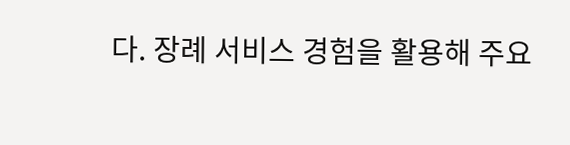다. 장례 서비스 경험을 활용해 주요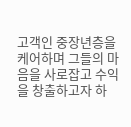고객인 중장년층을 케어하며 그들의 마음을 사로잡고 수익을 창출하고자 하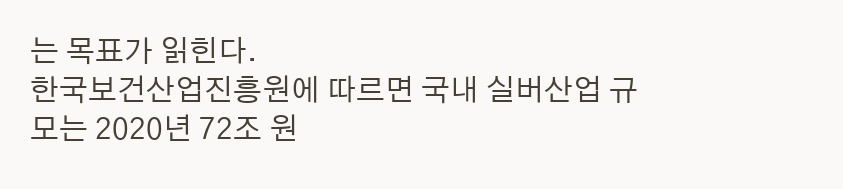는 목표가 읽힌다.
한국보건산업진흥원에 따르면 국내 실버산업 규모는 2020년 72조 원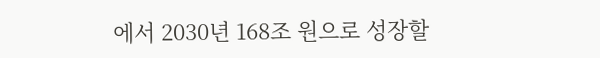에서 2030년 168조 원으로 성장할